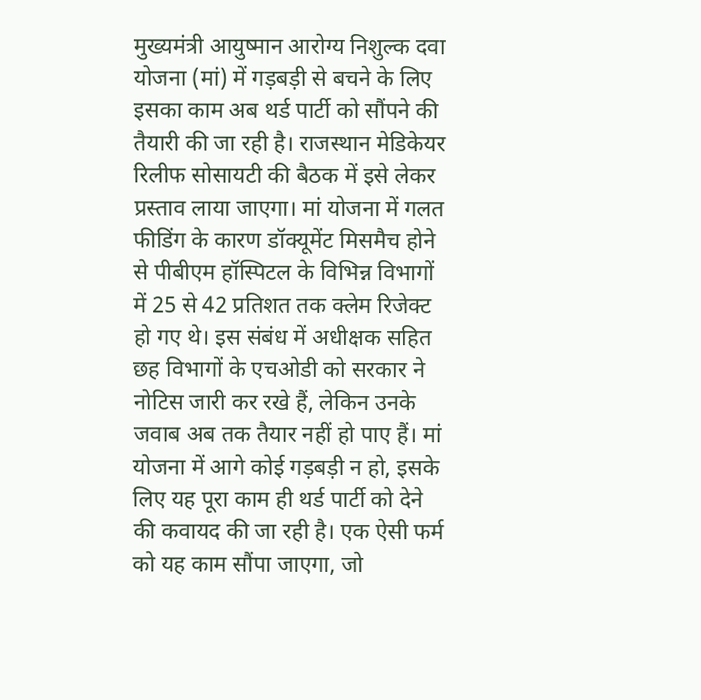मुख्यमंत्री आयुष्मान आरोग्य निशुल्क दवा योजना (मां) में गड़बड़ी से बचने के लिए इसका काम अब थर्ड पार्टी को सौंपने की तैयारी की जा रही है। राजस्थान मेडिकेयर रिलीफ सोसायटी की बैठक में इसे लेकर प्रस्ताव लाया जाएगा। मां योजना में गलत फीडिंग के कारण डॉक्यूमेंट मिसमैच होने से पीबीएम हॉस्पिटल के विभिन्न विभागों में 25 से 42 प्रतिशत तक क्लेम रिजेक्ट हो गए थे। इस संबंध में अधीक्षक सहित छह विभागों के एचओडी को सरकार ने नोटिस जारी कर रखे हैं, लेकिन उनके जवाब अब तक तैयार नहीं हो पाए हैं। मां योजना में आगे कोई गड़बड़ी न हो, इसके लिए यह पूरा काम ही थर्ड पार्टी को देने की कवायद की जा रही है। एक ऐसी फर्म को यह काम सौंपा जाएगा, जो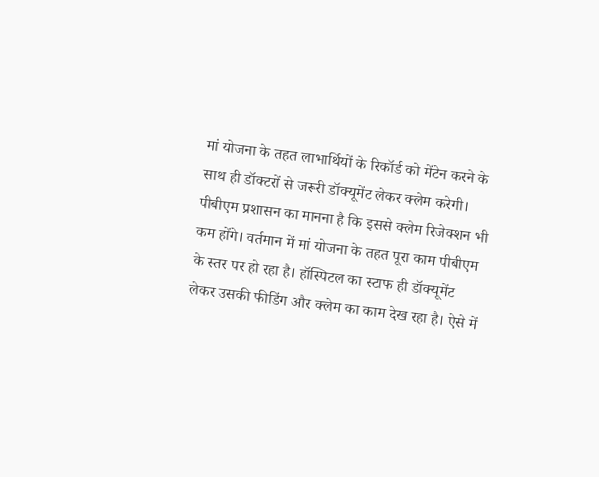मां योजना के तहत लाभार्थियों के रिकॉर्ड को मेंटेन करने के साथ ही डॉक्टरों से जरूरी डॉक्यूमेंट लेकर क्लेम करेगी। पीबीएम प्रशासन का मानना है कि इससे क्लेम रिजेक्शन भी कम होंगे। वर्तमान में मां योजना के तहत पूरा काम पीबीएम के स्तर पर हो रहा है। हॉस्पिटल का स्टाफ ही डॉक्यूमेंट लेकर उसकी फीडिंग और क्लेम का काम देख रहा है। ऐसे में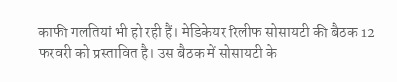काफी गलतियां भी हो रही हैं। मेडिकेयर रिलीफ सोसायटी की बैठक 12 फरवरी को प्रस्तावित है। उस बैठक में सोसायटी के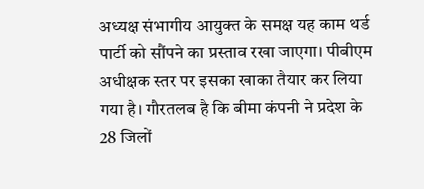अध्यक्ष संभागीय आयुक्त के समक्ष यह काम थर्ड पार्टी को सौंपने का प्रस्ताव रखा जाएगा। पीबीएम अधीक्षक स्तर पर इसका खाका तैयार कर लिया गया है। गौरतलब है कि बीमा कंपनी ने प्रदेश के 28 जिलों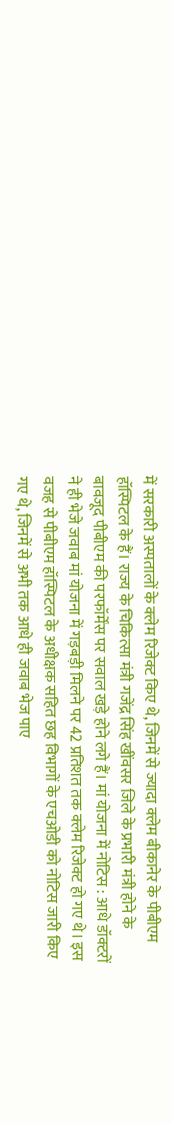में सरकारी अस्पतालों के क्लेम रिजेक्ट किए थे, जिनमें से ज्यादा क्लेम बीकानेर के पीबीएम हॉस्पिटल के हैं। राज्य के चिकित्सा मंत्री गजेंद्र सिंह खींवसर जिले के प्रभारी मंत्री होने के बावजूद पीबीएम की परफॉर्मेंस पर सवाल खड़े होने लगे हैं। मां योजना में नोटिस : आधे डॉक्टरों ने ही भेजे जवाब मां योजना में गड़बड़ी मिलने पर 42 प्रतिशत तक क्लेम रिजेक्ट हो गए थे। इस वजह से पीबीएम हॉस्पिटल के अधीक्षक सहित छह विभागों के एचओडी को नोटिस जारी किए गए थे, जिनमें से अभी तक आधे ही जवाब भेज पाए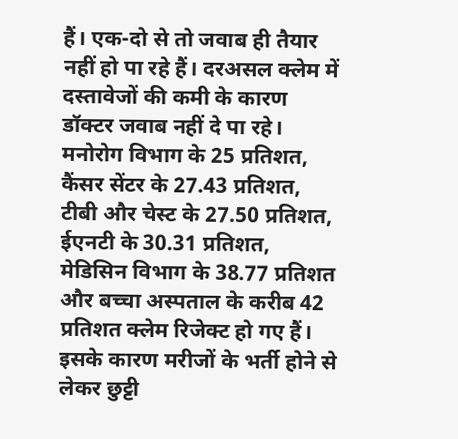हैं। एक-दो से तो जवाब ही तैयार नहीं हो पा रहे हैं। दरअसल क्लेम में दस्तावेजों की कमी के कारण डॉक्टर जवाब नहीं दे पा रहे। मनोरोग विभाग के 25 प्रतिशत, कैंसर सेंटर के 27.43 प्रतिशत, टीबी और चेस्ट के 27.50 प्रतिशत, ईएनटी के 30.31 प्रतिशत, मेडिसिन विभाग के 38.77 प्रतिशत और बच्चा अस्पताल के करीब 42 प्रतिशत क्लेम रिजेक्ट हो गए हैं। इसके कारण मरीजों के भर्ती होने से लेकर छुट्टी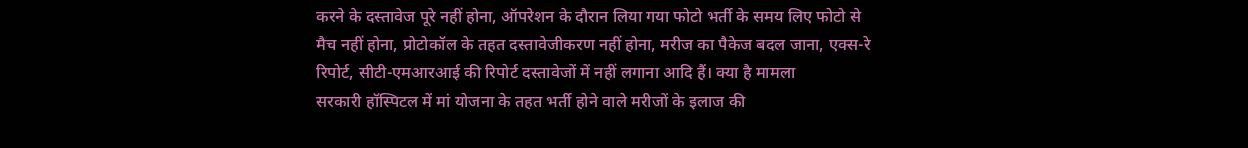करने के दस्तावेज पूरे नहीं होना, ऑपरेशन के दौरान लिया गया फोटो भर्ती के समय लिए फोटो से मैच नहीं होना, प्रोटोकॉल के तहत दस्तावेजीकरण नहीं होना, मरीज का पैकेज बदल जाना, एक्स-रे रिपोर्ट, सीटी-एमआरआई की रिपोर्ट दस्तावेजों में नहीं लगाना आदि हैं। क्या है मामला
सरकारी हॉस्पिटल में मां योजना के तहत भर्ती होने वाले मरीजों के इलाज की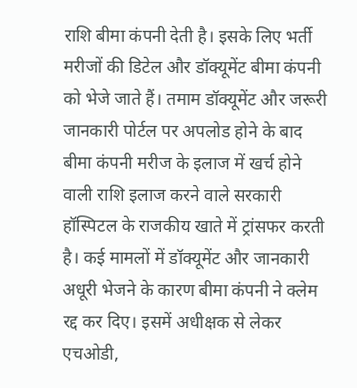राशि बीमा कंपनी देती है। इसके लिए भर्ती मरीजों की डिटेल और डॉक्यूमेंट बीमा कंपनी को भेजे जाते हैं। तमाम डॉक्यूमेंट और जरूरी जानकारी पोर्टल पर अपलोड होने के बाद बीमा कंपनी मरीज के इलाज में खर्च होने वाली राशि इलाज करने वाले सरकारी हॉस्पिटल के राजकीय खाते में ट्रांसफर करती है। कई मामलों में डॉक्यूमेंट और जानकारी अधूरी भेजने के कारण बीमा कंपनी ने क्लेम रद्द कर दिए। इसमें अधीक्षक से लेकर एचओडी,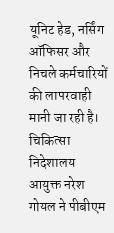यूनिट हेड, नर्सिंग ऑफिसर और निचले कर्मचारियों की लापरवाही मानी जा रही है। चिकित्सा निदेशालय आयुक्त नरेश गोयल ने पीबीएम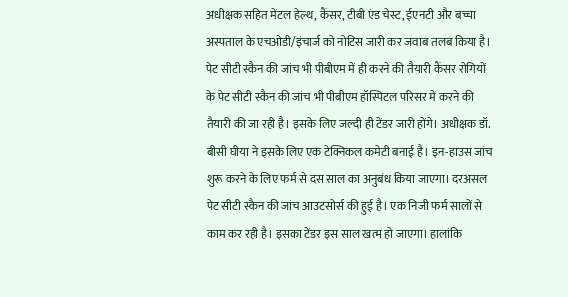अधीक्षक सहित मेंटल हेल्थ, कैंसर, टीबी एंड चेस्ट, ईएनटी और बच्चा अस्पताल के एचओडी/इंचार्ज को नोटिस जारी कर जवाब तलब किया है। पेट सीटी स्कैन की जांच भी पीबीएम में ही करने की तैयारी कैंसर रोगियों के पेट सीटी स्कैन की जांच भी पीबीएम हॉस्पिटल परिसर में करने की तैयारी की जा रही है। इसके लिए जल्दी ही टेंडर जारी होंगे। अधीक्षक डॉ. बीसी घीया ने इसके लिए एक टेक्निकल कमेटी बनाई है। इन-हाउस जांच शुरू करने के लिए फर्म से दस साल का अनुबंध किया जाएगा। दरअसल पेट सीटी स्कैन की जांच आउटसोर्स की हुई है। एक निजी फर्म सालों से काम कर रही है। इसका टेंडर इस साल खत्म हो जाएगा। हालांकि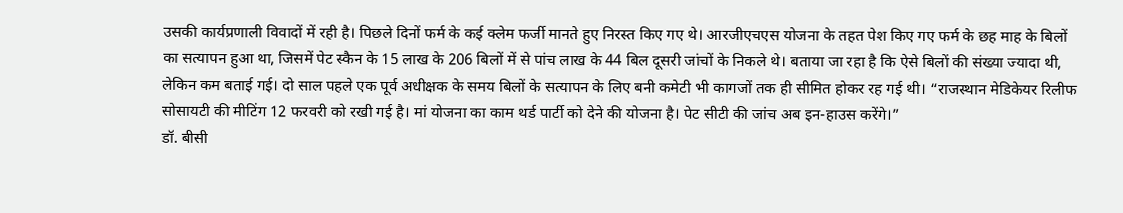उसकी कार्यप्रणाली विवादों में रही है। पिछले दिनों फर्म के कई क्लेम फर्जी मानते हुए निरस्त किए गए थे। आरजीएचएस योजना के तहत पेश किए गए फर्म के छह माह के बिलों का सत्यापन हुआ था, जिसमें पेट स्कैन के 15 लाख के 206 बिलों में से पांच लाख के 44 बिल दूसरी जांचों के निकले थे। बताया जा रहा है कि ऐसे बिलों की संख्या ज्यादा थी, लेकिन कम बताई गई। दो साल पहले एक पूर्व अधीक्षक के समय बिलों के सत्यापन के लिए बनी कमेटी भी कागजों तक ही सीमित होकर रह गई थी। “राजस्थान मेडिकेयर रिलीफ सोसायटी की मीटिंग 12 फरवरी को रखी गई है। मां योजना का काम थर्ड पार्टी को देने की योजना है। पेट सीटी की जांच अब इन-हाउस करेंगे।”
डॉ. बीसी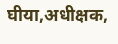घीया,अधीक्षक,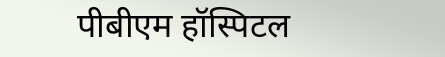पीबीएम हॉस्पिटल